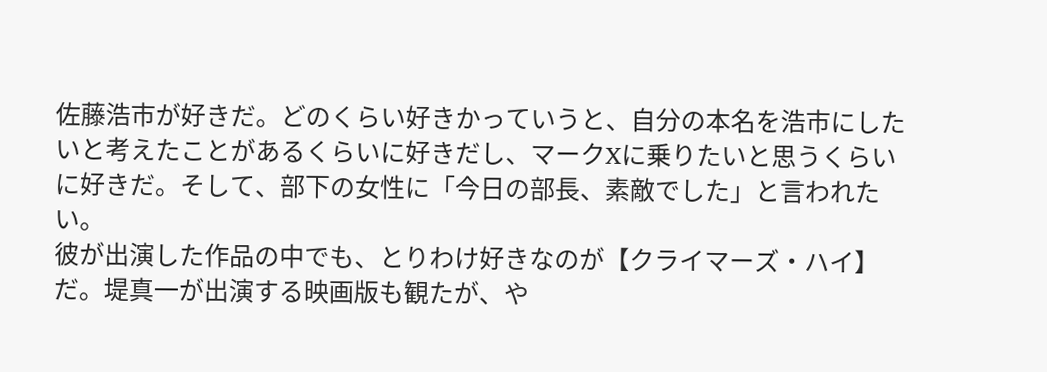佐藤浩市が好きだ。どのくらい好きかっていうと、自分の本名を浩市にしたいと考えたことがあるくらいに好きだし、マークXに乗りたいと思うくらいに好きだ。そして、部下の女性に「今日の部長、素敵でした」と言われたい。
彼が出演した作品の中でも、とりわけ好きなのが【クライマーズ・ハイ】だ。堤真一が出演する映画版も観たが、や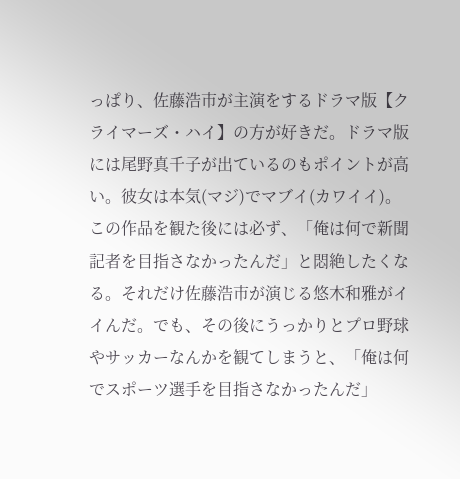っぱり、佐藤浩市が主演をするドラマ版【クライマーズ・ハイ】の方が好きだ。ドラマ版には尾野真千子が出ているのもポイントが高い。彼女は本気(マジ)でマブイ(カワイイ)。
この作品を観た後には必ず、「俺は何で新聞記者を目指さなかったんだ」と悶絶したくなる。それだけ佐藤浩市が演じる悠木和雅がイイんだ。でも、その後にうっかりとプロ野球やサッカーなんかを観てしまうと、「俺は何でスポーツ選手を目指さなかったんだ」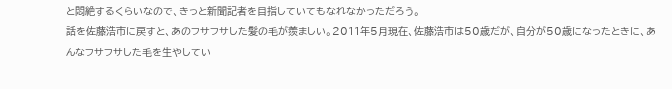と悶絶するくらいなので、きっと新聞記者を目指していてもなれなかっただろう。
話を佐藤浩市に戻すと、あのフサフサした髪の毛が羨ましい。2011年5月現在、佐藤浩市は50歳だが、自分が50歳になったときに、あんなフサフサした毛を生やしてい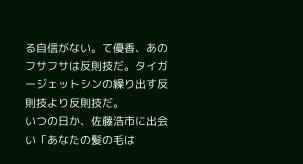る自信がない。て優香、あのフサフサは反則技だ。タイガージェットシンの繰り出す反則技より反則技だ。
いつの日か、佐藤浩市に出会い「あなたの髪の毛は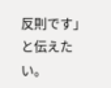反則です」と伝えたい。